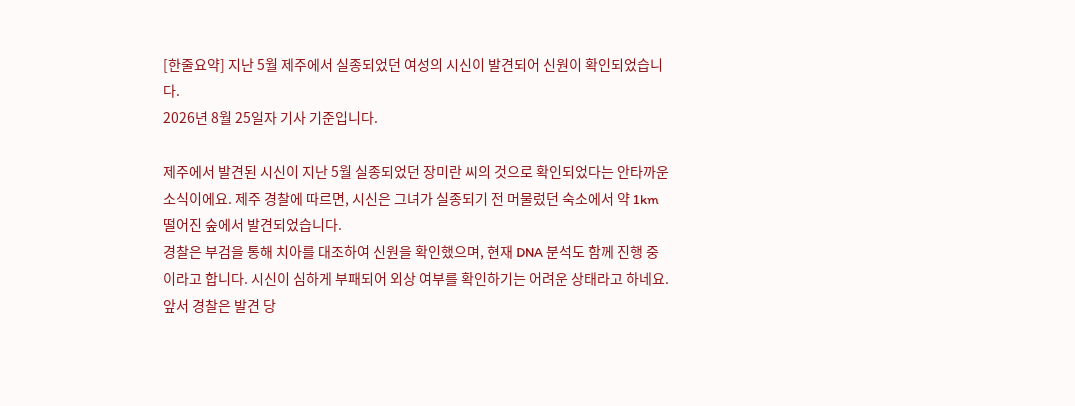[한줄요약] 지난 5월 제주에서 실종되었던 여성의 시신이 발견되어 신원이 확인되었습니다.
2026년 8월 25일자 기사 기준입니다.

제주에서 발견된 시신이 지난 5월 실종되었던 장미란 씨의 것으로 확인되었다는 안타까운 소식이에요. 제주 경찰에 따르면, 시신은 그녀가 실종되기 전 머물렀던 숙소에서 약 1km 떨어진 숲에서 발견되었습니다.
경찰은 부검을 통해 치아를 대조하여 신원을 확인했으며, 현재 DNA 분석도 함께 진행 중이라고 합니다. 시신이 심하게 부패되어 외상 여부를 확인하기는 어려운 상태라고 하네요.
앞서 경찰은 발견 당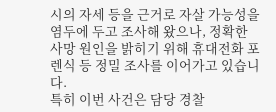시의 자세 등을 근거로 자살 가능성을 염두에 두고 조사해 왔으나, 정확한 사망 원인을 밝히기 위해 휴대전화 포렌식 등 정밀 조사를 이어가고 있습니다.
특히 이번 사건은 담당 경찰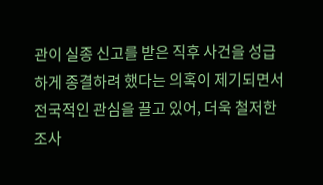관이 실종 신고를 받은 직후 사건을 성급하게 종결하려 했다는 의혹이 제기되면서 전국적인 관심을 끌고 있어, 더욱 철저한 조사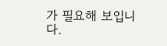가 필요해 보입니다.